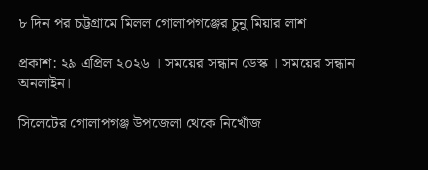৮ দিন পর চট্টগ্রামে মিলল গোলাপগঞ্জের চুনু মিয়ার লাশ

প্রকাশ: ২৯ এপ্রিল ২০২৬ । সময়ের সন্ধান ডেস্ক । সময়ের সন্ধান অনলাইন।

সিলেটের গোলাপগঞ্জ উপজেলা থেকে নিখোঁজ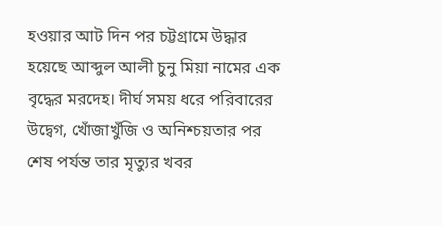হওয়ার আট দিন পর চট্টগ্রামে উদ্ধার হয়েছে আব্দুল আলী চুনু মিয়া নামের এক বৃদ্ধের মরদেহ। দীর্ঘ সময় ধরে পরিবারের উদ্বেগ, খোঁজাখুঁজি ও অনিশ্চয়তার পর শেষ পর্যন্ত তার মৃত্যুর খবর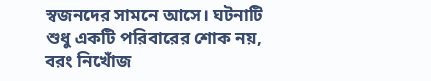স্বজনদের সামনে আসে। ঘটনাটি শুধু একটি পরিবারের শোক নয়, বরং নিখোঁজ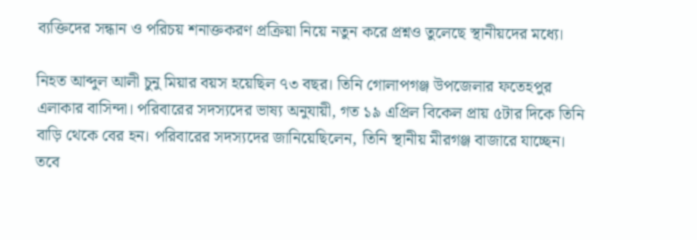ব্যক্তিদের সন্ধান ও পরিচয় শনাক্তকরণ প্রক্রিয়া নিয়ে নতুন করে প্রশ্নও তুলেছে স্থানীয়দের মধ্যে।

নিহত আব্দুল আলী চুনু মিয়ার বয়স হয়েছিল ৭৩ বছর। তিনি গোলাপগঞ্জ উপজেলার ফতেহপুর এলাকার বাসিন্দা। পরিবারের সদস্যদের ভাষ্য অনুযায়ী, গত ১৯ এপ্রিল বিকেল প্রায় ৫টার দিকে তিনি বাড়ি থেকে বের হন। পরিবারের সদস্যদের জানিয়েছিলেন, তিনি স্থানীয় মীরগঞ্জ বাজারে যাচ্ছেন। তবে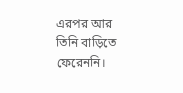এরপর আর তিনি বাড়িতে ফেরেননি।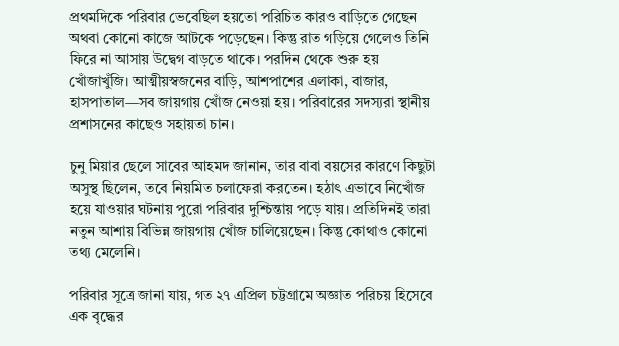প্রথমদিকে পরিবার ভেবেছিল হয়তো পরিচিত কারও বাড়িতে গেছেন অথবা কোনো কাজে আটকে পড়েছেন। কিন্তু রাত গড়িয়ে গেলেও তিনি ফিরে না আসায় উদ্বেগ বাড়তে থাকে। পরদিন থেকে শুরু হয় খোঁজাখুঁজি। আত্মীয়স্বজনের বাড়ি, আশপাশের এলাকা, বাজার, হাসপাতাল—সব জায়গায় খোঁজ নেওয়া হয়। পরিবারের সদস্যরা স্থানীয় প্রশাসনের কাছেও সহায়তা চান।

চুনু মিয়ার ছেলে সাবের আহমদ জানান, তার বাবা বয়সের কারণে কিছুটা অসুস্থ ছিলেন, তবে নিয়মিত চলাফেরা করতেন। হঠাৎ এভাবে নিখোঁজ হয়ে যাওয়ার ঘটনায় পুরো পরিবার দুশ্চিন্তায় পড়ে যায়। প্রতিদিনই তারা নতুন আশায় বিভিন্ন জায়গায় খোঁজ চালিয়েছেন। কিন্তু কোথাও কোনো তথ্য মেলেনি।

পরিবার সূত্রে জানা যায়, গত ২৭ এপ্রিল চট্টগ্রামে অজ্ঞাত পরিচয় হিসেবে এক বৃদ্ধের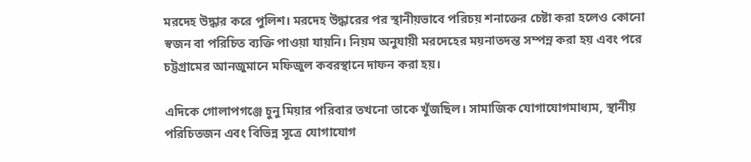মরদেহ উদ্ধার করে পুলিশ। মরদেহ উদ্ধারের পর স্থানীয়ভাবে পরিচয় শনাক্তের চেষ্টা করা হলেও কোনো স্বজন বা পরিচিত ব্যক্তি পাওয়া যায়নি। নিয়ম অনুযায়ী মরদেহের ময়নাতদন্ত সম্পন্ন করা হয় এবং পরে চট্টগ্রামের আনজুমানে মফিজুল কবরস্থানে দাফন করা হয়।

এদিকে গোলাপগঞ্জে চুনু মিয়ার পরিবার তখনো তাকে খুঁজছিল। সামাজিক যোগাযোগমাধ্যম, স্থানীয় পরিচিতজন এবং বিভিন্ন সূত্রে যোগাযোগ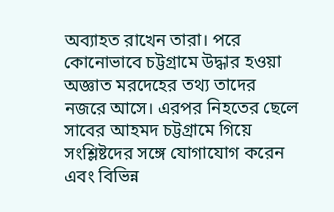অব্যাহত রাখেন তারা। পরে কোনোভাবে চট্টগ্রামে উদ্ধার হওয়া অজ্ঞাত মরদেহের তথ্য তাদের নজরে আসে। এরপর নিহতের ছেলে সাবের আহমদ চট্টগ্রামে গিয়ে সংশ্লিষ্টদের সঙ্গে যোগাযোগ করেন এবং বিভিন্ন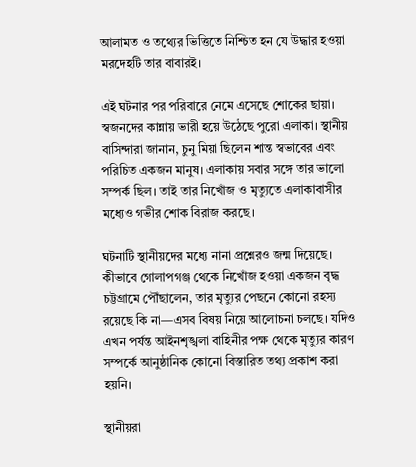আলামত ও তথ্যের ভিত্তিতে নিশ্চিত হন যে উদ্ধার হওয়া মরদেহটি তার বাবারই।

এই ঘটনার পর পরিবারে নেমে এসেছে শোকের ছায়া। স্বজনদের কান্নায় ভারী হয়ে উঠেছে পুরো এলাকা। স্থানীয় বাসিন্দারা জানান, চুনু মিয়া ছিলেন শান্ত স্বভাবের এবং পরিচিত একজন মানুষ। এলাকায় সবার সঙ্গে তার ভালো সম্পর্ক ছিল। তাই তার নিখোঁজ ও মৃত্যুতে এলাকাবাসীর মধ্যেও গভীর শোক বিরাজ করছে।

ঘটনাটি স্থানীয়দের মধ্যে নানা প্রশ্নেরও জন্ম দিয়েছে। কীভাবে গোলাপগঞ্জ থেকে নিখোঁজ হওয়া একজন বৃদ্ধ চট্টগ্রামে পৌঁছালেন, তার মৃত্যুর পেছনে কোনো রহস্য রয়েছে কি না—এসব বিষয় নিয়ে আলোচনা চলছে। যদিও এখন পর্যন্ত আইনশৃঙ্খলা বাহিনীর পক্ষ থেকে মৃত্যুর কারণ সম্পর্কে আনুষ্ঠানিক কোনো বিস্তারিত তথ্য প্রকাশ করা হয়নি।

স্থানীয়রা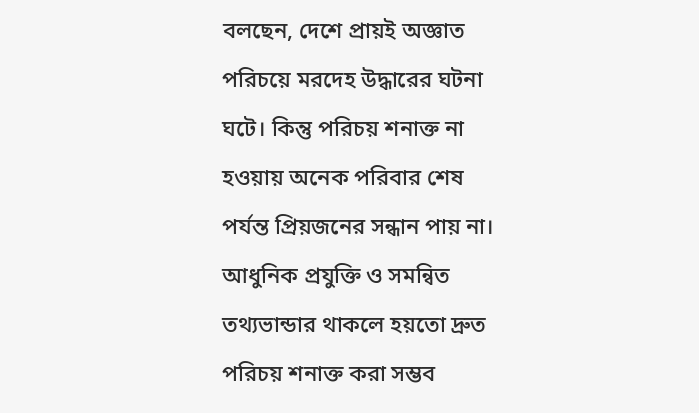বলছেন, দেশে প্রায়ই অজ্ঞাত পরিচয়ে মরদেহ উদ্ধারের ঘটনা ঘটে। কিন্তু পরিচয় শনাক্ত না হওয়ায় অনেক পরিবার শেষ পর্যন্ত প্রিয়জনের সন্ধান পায় না। আধুনিক প্রযুক্তি ও সমন্বিত তথ্যভান্ডার থাকলে হয়তো দ্রুত পরিচয় শনাক্ত করা সম্ভব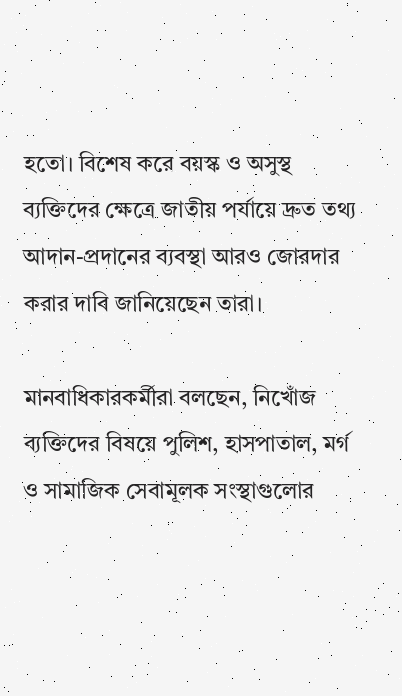হতো। বিশেষ করে বয়স্ক ও অসুস্থ ব্যক্তিদের ক্ষেত্রে জাতীয় পর্যায়ে দ্রুত তথ্য আদান-প্রদানের ব্যবস্থা আরও জোরদার করার দাবি জানিয়েছেন তারা।

মানবাধিকারকর্মীরা বলছেন, নিখোঁজ ব্যক্তিদের বিষয়ে পুলিশ, হাসপাতাল, মর্গ ও সামাজিক সেবামূলক সংস্থাগুলোর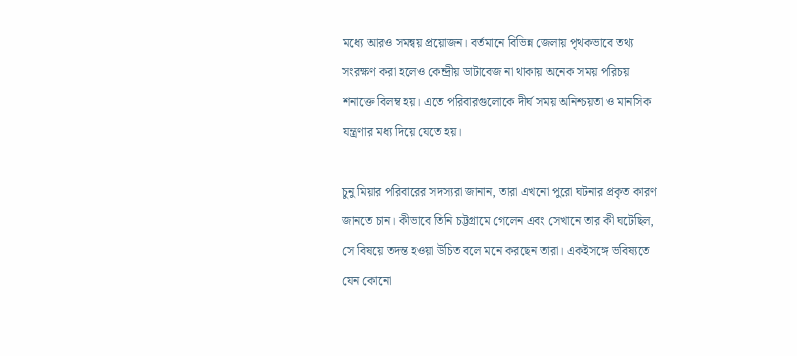মধ্যে আরও সমন্বয় প্রয়োজন। বর্তমানে বিভিন্ন জেলায় পৃথকভাবে তথ্য সংরক্ষণ করা হলেও কেন্দ্রীয় ডাটাবেজ না থাকায় অনেক সময় পরিচয় শনাক্তে বিলম্ব হয়। এতে পরিবারগুলোকে দীর্ঘ সময় অনিশ্চয়তা ও মানসিক যন্ত্রণার মধ্য দিয়ে যেতে হয়।

চুনু মিয়ার পরিবারের সদস্যরা জানান, তারা এখনো পুরো ঘটনার প্রকৃত কারণ জানতে চান। কীভাবে তিনি চট্টগ্রামে গেলেন এবং সেখানে তার কী ঘটেছিল, সে বিষয়ে তদন্ত হওয়া উচিত বলে মনে করছেন তারা। একইসঙ্গে ভবিষ্যতে যেন কোনো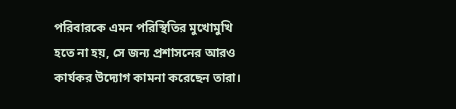পরিবারকে এমন পরিস্থিতির মুখোমুখি হতে না হয়, সে জন্য প্রশাসনের আরও কার্যকর উদ্যোগ কামনা করেছেন তারা।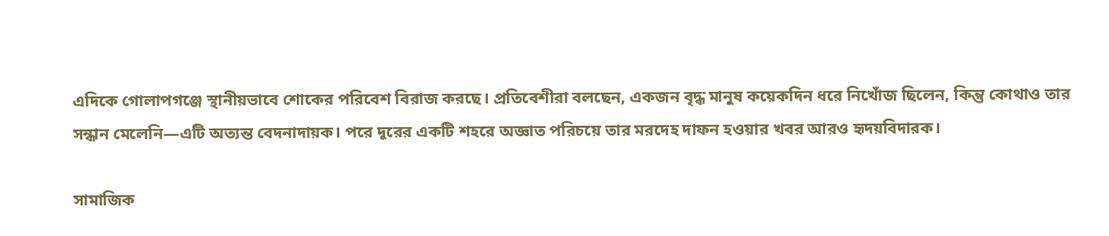এদিকে গোলাপগঞ্জে স্থানীয়ভাবে শোকের পরিবেশ বিরাজ করছে। প্রতিবেশীরা বলছেন, একজন বৃদ্ধ মানুষ কয়েকদিন ধরে নিখোঁজ ছিলেন, কিন্তু কোথাও তার সন্ধান মেলেনি—এটি অত্যন্ত বেদনাদায়ক। পরে দূরের একটি শহরে অজ্ঞাত পরিচয়ে তার মরদেহ দাফন হওয়ার খবর আরও হৃদয়বিদারক।

সামাজিক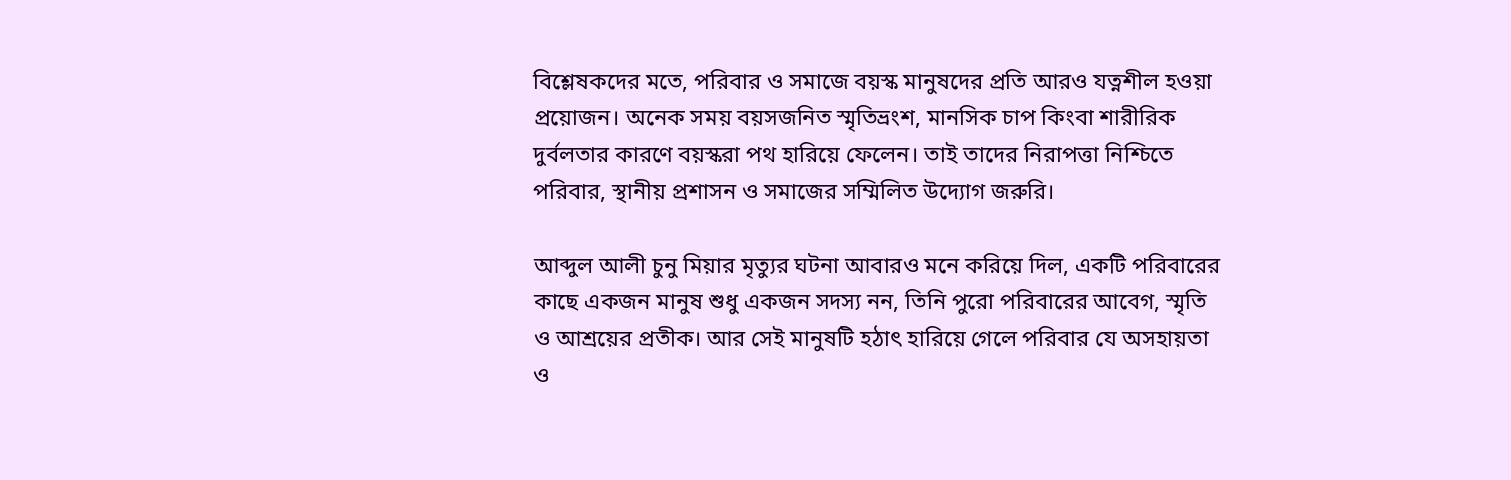বিশ্লেষকদের মতে, পরিবার ও সমাজে বয়স্ক মানুষদের প্রতি আরও যত্নশীল হওয়া প্রয়োজন। অনেক সময় বয়সজনিত স্মৃতিভ্রংশ, মানসিক চাপ কিংবা শারীরিক দুর্বলতার কারণে বয়স্করা পথ হারিয়ে ফেলেন। তাই তাদের নিরাপত্তা নিশ্চিতে পরিবার, স্থানীয় প্রশাসন ও সমাজের সম্মিলিত উদ্যোগ জরুরি।

আব্দুল আলী চুনু মিয়ার মৃত্যুর ঘটনা আবারও মনে করিয়ে দিল, একটি পরিবারের কাছে একজন মানুষ শুধু একজন সদস্য নন, তিনি পুরো পরিবারের আবেগ, স্মৃতি ও আশ্রয়ের প্রতীক। আর সেই মানুষটি হঠাৎ হারিয়ে গেলে পরিবার যে অসহায়তা ও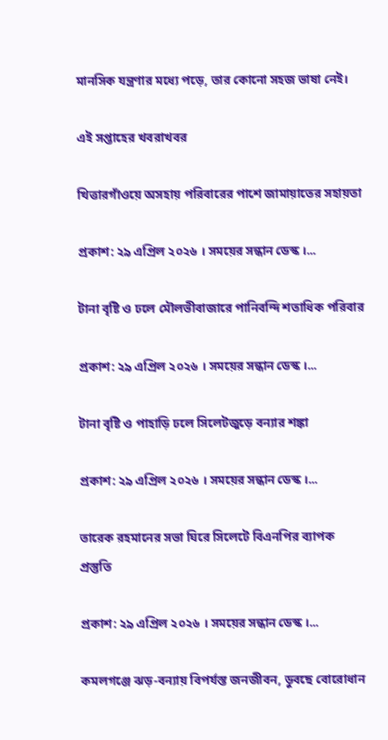মানসিক যন্ত্রণার মধ্যে পড়ে, তার কোনো সহজ ভাষা নেই।

এই সপ্তাহের খবরাখবর

খিত্তারগাঁওয়ে অসহায় পরিবারের পাশে জামায়াতের সহায়তা

প্রকাশ: ২৯ এপ্রিল ২০২৬ । সময়ের সন্ধান ডেস্ক ।...

টানা বৃষ্টি ও ঢলে মৌলভীবাজারে পানিবন্দি শতাধিক পরিবার

প্রকাশ: ২৯ এপ্রিল ২০২৬ । সময়ের সন্ধান ডেস্ক ।...

টানা বৃষ্টি ও পাহাড়ি ঢলে সিলেটজুড়ে বন্যার শঙ্কা

প্রকাশ: ২৯ এপ্রিল ২০২৬ । সময়ের সন্ধান ডেস্ক ।...

তারেক রহমানের সভা ঘিরে সিলেটে বিএনপির ব্যাপক প্রস্তুতি

প্রকাশ: ২৯ এপ্রিল ২০২৬ । সময়ের সন্ধান ডেস্ক ।...

কমলগঞ্জে ঝড়-বন্যায় বিপর্যস্ত জনজীবন, ডুবছে বোরোধান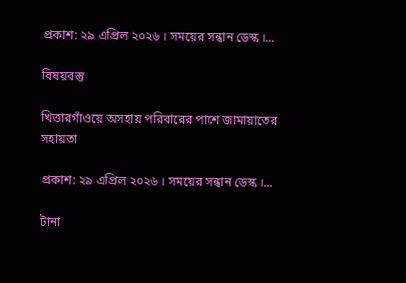প্রকাশ: ২৯ এপ্রিল ২০২৬ । সময়ের সন্ধান ডেস্ক ।...

বিষয়বস্তু

খিত্তারগাঁওয়ে অসহায় পরিবারের পাশে জামায়াতের সহায়তা

প্রকাশ: ২৯ এপ্রিল ২০২৬ । সময়ের সন্ধান ডেস্ক ।...

টানা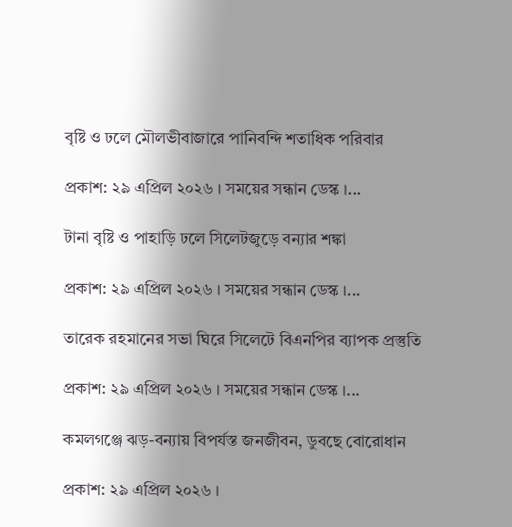বৃষ্টি ও ঢলে মৌলভীবাজারে পানিবন্দি শতাধিক পরিবার

প্রকাশ: ২৯ এপ্রিল ২০২৬ । সময়ের সন্ধান ডেস্ক ।...

টানা বৃষ্টি ও পাহাড়ি ঢলে সিলেটজুড়ে বন্যার শঙ্কা

প্রকাশ: ২৯ এপ্রিল ২০২৬ । সময়ের সন্ধান ডেস্ক ।...

তারেক রহমানের সভা ঘিরে সিলেটে বিএনপির ব্যাপক প্রস্তুতি

প্রকাশ: ২৯ এপ্রিল ২০২৬ । সময়ের সন্ধান ডেস্ক ।...

কমলগঞ্জে ঝড়-বন্যায় বিপর্যস্ত জনজীবন, ডুবছে বোরোধান

প্রকাশ: ২৯ এপ্রিল ২০২৬ ।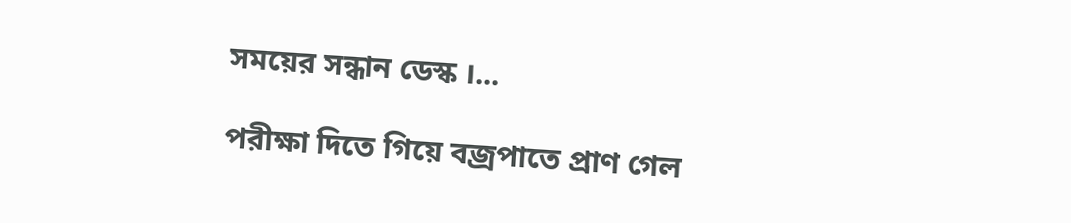সময়ের সন্ধান ডেস্ক ।...

পরীক্ষা দিতে গিয়ে বজ্রপাতে প্রাণ গেল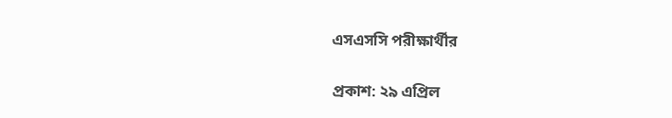এসএসসি পরীক্ষার্থীর

প্রকাশ: ২৯ এপ্রিল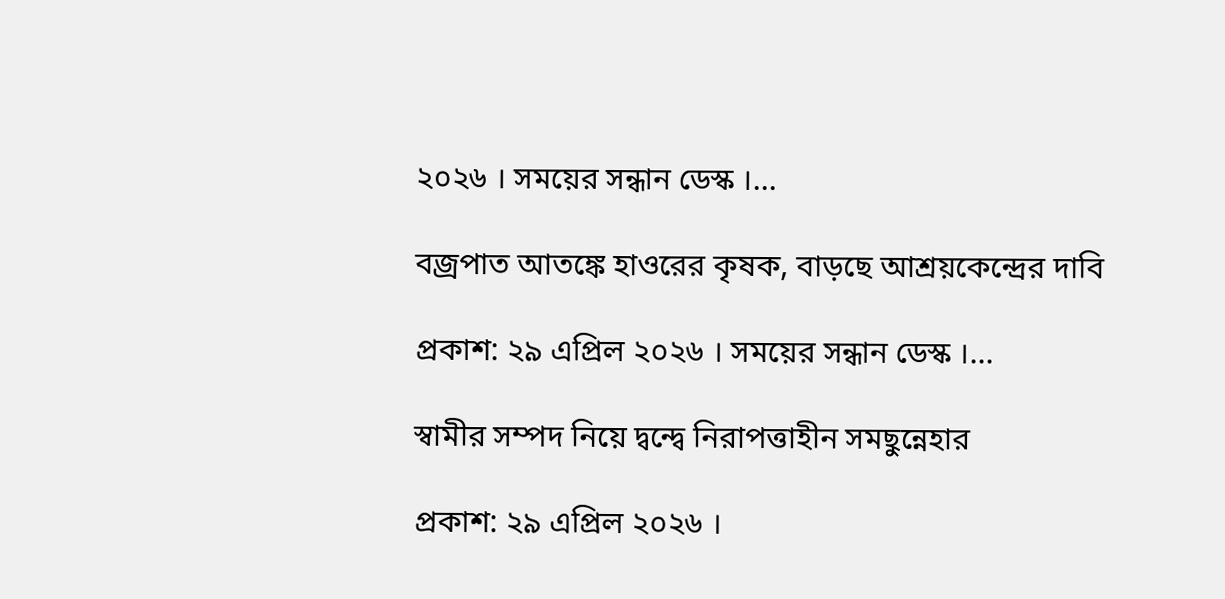২০২৬ । সময়ের সন্ধান ডেস্ক ।...

বজ্রপাত আতঙ্কে হাওরের কৃষক, বাড়ছে আশ্রয়কেন্দ্রের দাবি

প্রকাশ: ২৯ এপ্রিল ২০২৬ । সময়ের সন্ধান ডেস্ক ।...

স্বামীর সম্পদ নিয়ে দ্বন্দ্বে নিরাপত্তাহীন সমছুন্নেহার

প্রকাশ: ২৯ এপ্রিল ২০২৬ ।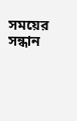সময়ের সন্ধান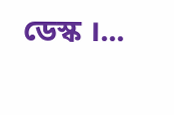ডেস্ক ।...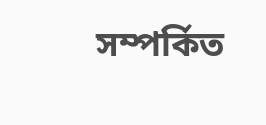সম্পর্কিত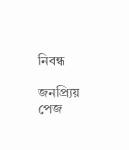নিবন্ধ

জনপ্র্যিয় পেজ